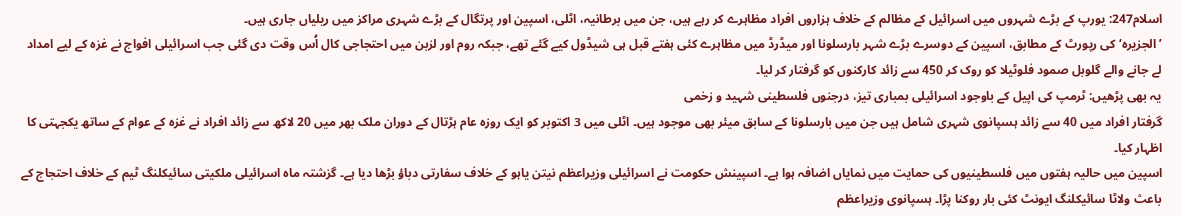اسلام247: یورپ کے بڑے شہروں میں اسرائیل کے مظالم کے خلاف ہزاروں افراد مظاہرے کر رہے ہیں، جن میں برطانیہ، اٹلی، اسپین اور پرتگال کے بڑے شہری مراکز میں ریلیاں جاری ہیں۔
’الجزیرہ‘ کی رپورٹ کے مطابق، اسپین کے دوسرے بڑے شہر بارسلونا اور میڈرڈ میں مظاہرے کئی ہفتے قبل ہی شیڈول کیے گئے تھے، جبکہ روم اور لزبن میں احتجاجی کال اُس وقت دی گئی جب اسرائیلی افواج نے غزہ کے لیے امداد لے جانے والے گلوبل صمود فلوٹیلا کو روک کر 450 سے زائد کارکنوں کو گرفتار کر لیا۔
یہ بھی پڑھیں: ٹرمپ کی اپیل کے باوجود اسرائیلی بمباری تیز، درجنوں فلسطینی شہید و زخمی
گرفتار افراد میں 40 سے زائد ہسپانوی شہری شامل ہیں جن میں بارسلونا کے سابق میئر بھی موجود ہیں۔ اٹلی میں 3 اکتوبر کو ایک روزہ عام ہڑتال کے دوران ملک بھر میں 20 لاکھ سے زائد افراد نے غزہ کے عوام کے ساتھ یکجہتی کا اظہار کیا۔
اسپین میں حالیہ ہفتوں میں فلسطینیوں کی حمایت میں نمایاں اضافہ ہوا ہے۔ اسپینش حکومت نے اسرائیلی وزیراعظم نیتن یاہو کے خلاف سفارتی دباؤ بڑھا دیا ہے۔ گزشتہ ماہ اسرائیلی ملکیتی سائیکلنگ ٹیم کے خلاف احتجاج کے باعث ولاٹا سائیکلنگ ایونٹ کئی بار روکنا پڑا۔ ہسپانوی وزیراعظم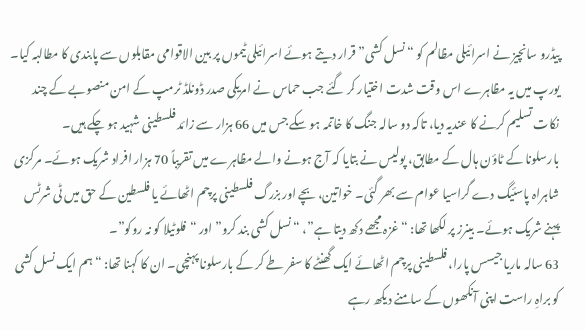پیڈرو سانچیز نے اسرائیلی مظالم کو “نسل کشی” قرار دیتے ہوئے اسرائیلی ٹیموں پر بین الاقوامی مقابلوں سے پابندی کا مطالبہ کیا۔
یورپ میں یہ مظاہرے اس وقت شدت اختیار کر گئے جب حماس نے امریکی صدر ڈونلڈ ٹرمپ کے امن منصوبے کے چند نکات تسلیم کرنے کا عندیہ دیا، تاکہ دو سالہ جنگ کا خاتمہ ہو سکے جس میں 66 ہزار سے زائد فلسطینی شہید ہو چکے ہیں۔
بارسلونا کے ٹاؤن ہال کے مطابق، پولیس نے بتایا کہ آج ہونے والے مظاہرے میں تقریباً 70 ہزار افراد شریک ہوئے۔ مرکزی شاہراہ پاسئیگ دے گراسیا عوام سے بھر گئی۔ خواتین، بچے اور بزرگ فلسطینی پرچم اٹھائے یا فلسطین کے حق میں ٹی شرٹس پہنے شریک ہوئے۔ بینرز پر لکھا تھا: “غزہ مجھے دکھ دیتا ہے”، “نسل کشی بند کرو” اور “فلوٹیلا کو نہ روکو”۔
63 سالہ ماریا جیسس پارا، فلسطینی پرچم اٹھائے ایک گھنٹے کا سفر طے کر کے بارسلونا پہنچی۔ ان کا کہنا تھا: “ہم ایک نسل کشی کو براہِ راست اپنی آنکھوں کے سامنے دیکھ رہے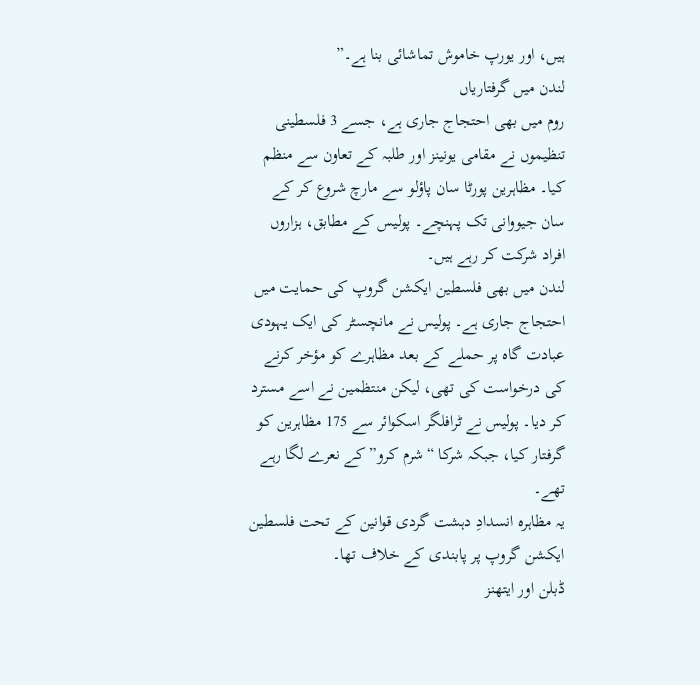ہیں، اور یورپ خاموش تماشائی بنا ہے۔”
لندن میں گرفتاریاں
روم میں بھی احتجاج جاری ہے، جسے 3 فلسطینی تنظیموں نے مقامی یونینز اور طلبہ کے تعاون سے منظم کیا۔ مظاہرین پورٹا سان پاؤلو سے مارچ شروع کر کے سان جیووانی تک پہنچے۔ پولیس کے مطابق، ہزاروں افراد شرکت کر رہے ہیں۔
لندن میں بھی فلسطین ایکشن گروپ کی حمایت میں احتجاج جاری ہے۔ پولیس نے مانچسٹر کی ایک یہودی عبادت گاہ پر حملے کے بعد مظاہرے کو مؤخر کرنے کی درخواست کی تھی، لیکن منتظمین نے اسے مسترد کر دیا۔ پولیس نے ٹرافلگر اسکوائر سے 175 مظاہرین کو گرفتار کیا، جبکہ شرکا “شرم کرو” کے نعرے لگا رہے تھے۔
یہ مظاہرہ انسدادِ دہشت گردی قوانین کے تحت فلسطین ایکشن گروپ پر پابندی کے خلاف تھا۔
ڈبلن اور ایتھنز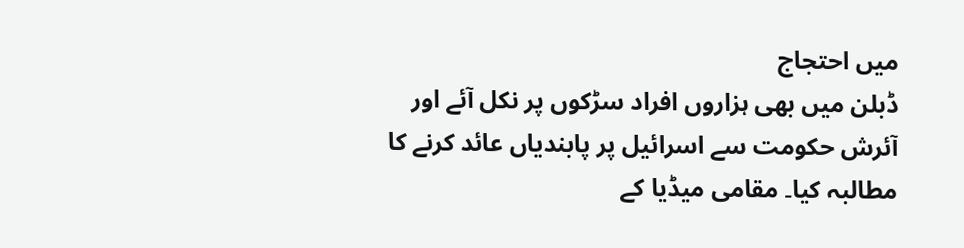میں احتجاج
ڈبلن میں بھی ہزاروں افراد سڑکوں پر نکل آئے اور آئرش حکومت سے اسرائیل پر پابندیاں عائد کرنے کا مطالبہ کیا۔ مقامی میڈیا کے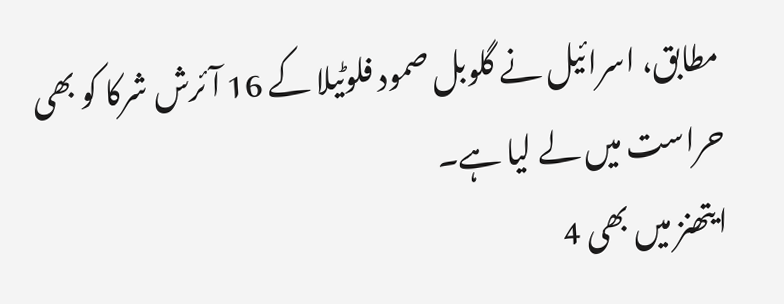مطابق، اسرائیل نے گلوبل صمود فلوٹیلا کے 16 آئرش شرکا کو بھی حراست میں لے لیا ہے۔
ایتھنز میں بھی 4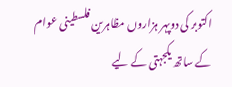اکتوبر کی دوپہر ہزاروں مظاہرین فلسطینی عوام کے ساتھ یکجہتی کے لیے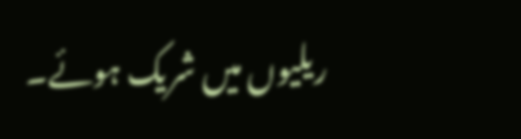ریلیوں میں شریک ہوئے۔